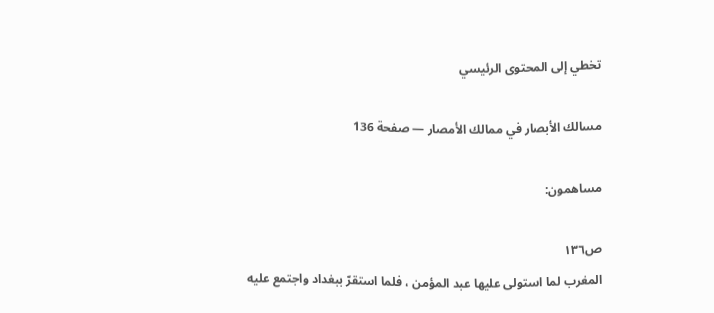تخطي إلى المحتوى الرئيسي

مسالك الأبصار في ممالك الأمصار — صفحة 136

مساهمون:

ص١٣٦
المغرب لما استولى عليها عبد المؤمن ، فلما استقرّ ببغداد واجتمع عليه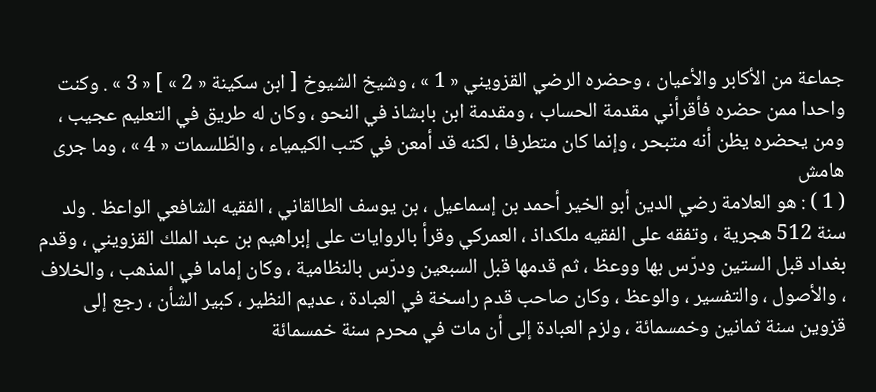جماعة من الأكابر والأعيان ، وحضره الرضي القزويني « 1 » ، وشيخ الشيوخ [ ابن سكينة « 2 » ] « 3 » . وكنت واحدا ممن حضره فأقرأني مقدمة الحساب ، ومقدمة ابن بابشاذ في النحو ، وكان له طريق في التعليم عجيب ، ومن يحضره يظن أنه متبحر ، وإنما كان متطرفا ، لكنه قد أمعن في كتب الكيمياء ، والطّلسمات « 4 » ، وما جرى
هامش
( 1 ) : هو العلامة رضي الدين أبو الخير أحمد بن إسماعيل ، بن يوسف الطالقاني ، الفقيه الشافعي الواعظ . ولد سنة 512 هجرية ، وتفقه على الفقيه ملكداذ ، العمركي وقرأ بالروايات على إبراهيم بن عبد الملك القزويني ، وقدم بغداد قبل الستين ودرّس بها ووعظ ، ثم قدمها قبل السبعين ودرّس بالنظامية ، وكان إماما في المذهب ، والخلاف ، والأصول ، والتفسير ، والوعظ ، وكان صاحب قدم راسخة في العبادة ، عديم النظير ، كبير الشأن ، رجع إلى قزوين سنة ثمانين وخمسمائة ، ولزم العبادة إلى أن مات في محرم سنة خمسمائة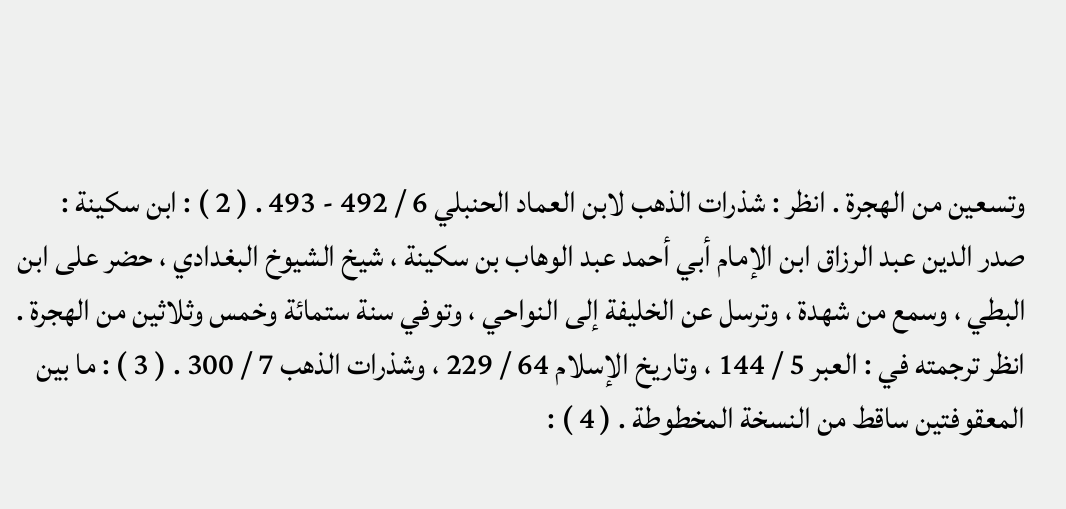وتسعين من الهجرة . انظر : شذرات الذهب لابن العماد الحنبلي 6 / 492 - 493 . ( 2 ) : ابن سكينة : صدر الدين عبد الرزاق ابن الإمام أبي أحمد عبد الوهاب بن سكينة ، شيخ الشيوخ البغدادي ، حضر على ابن البطي ، وسمع من شهدة ، وترسل عن الخليفة إلى النواحي ، وتوفي سنة ستمائة وخمس وثلاثين من الهجرة . انظر ترجمته في : العبر 5 / 144 ، وتاريخ الإسلام 64 / 229 ، وشذرات الذهب 7 / 300 . ( 3 ) : ما بين المعقوفتين ساقط من النسخة المخطوطة . ( 4 ) :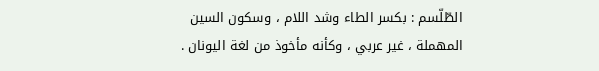الطّلّسم : بكسر الطاء وشد اللام ، وسكون السين المهملة ، غير عربي ، وكأنه مأخوذ من لغة اليونان .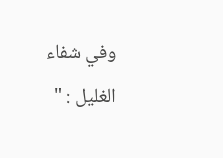وفي شفاء الغليل : "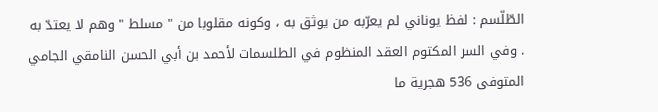الطّلّسم : لفظ يوناني لم يعرّبه من يوثق به ، وكونه مقلوبا من " مسلط " وهم لا يعتدّ به . وفي السر المكتوم العقد المنظوم في الطلسمات لأحمد بن أبي الحسن النامقي الجامي المتوفى 536 هجرية ما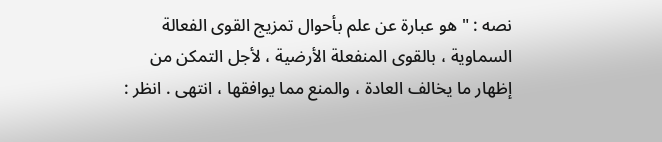نصه : " هو عبارة عن علم بأحوال تمزيج القوى الفعالة السماوية ، بالقوى المنفعلة الأرضية ، لأجل التمكن من إظهار ما يخالف العادة ، والمنع مما يوافقها ، انتهى . انظر :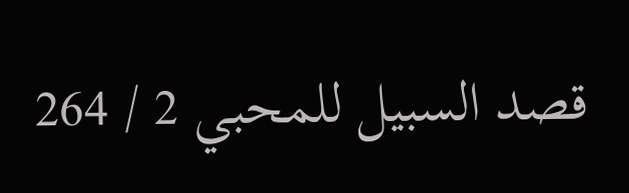قصد السبيل للمحبي 2 / 264